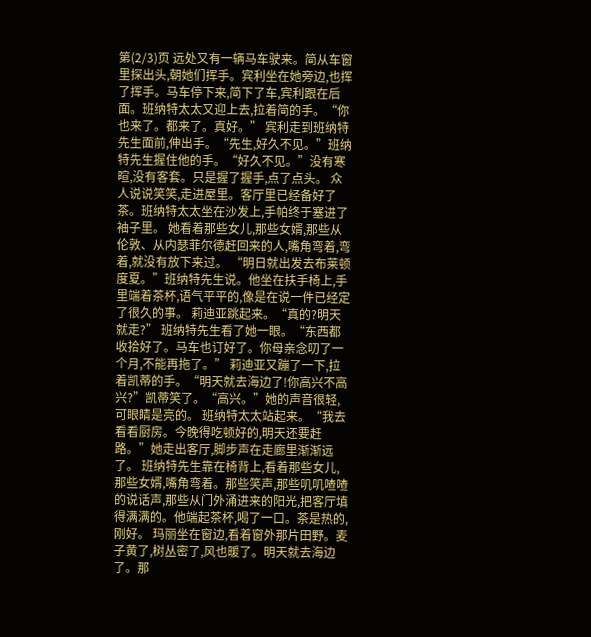第(2/3)页 远处又有一辆马车驶来。简从车窗里探出头,朝她们挥手。宾利坐在她旁边,也挥了挥手。马车停下来,简下了车,宾利跟在后面。班纳特太太又迎上去,拉着简的手。“你也来了。都来了。真好。” 宾利走到班纳特先生面前,伸出手。“先生,好久不见。”班纳特先生握住他的手。“好久不见。”没有寒暄,没有客套。只是握了握手,点了点头。 众人说说笑笑,走进屋里。客厅里已经备好了茶。班纳特太太坐在沙发上,手帕终于塞进了袖子里。 她看着那些女儿,那些女婿,那些从伦敦、从内瑟菲尔德赶回来的人,嘴角弯着,弯着,就没有放下来过。 “明日就出发去布莱顿度夏。”班纳特先生说。他坐在扶手椅上,手里端着茶杯,语气平平的,像是在说一件已经定了很久的事。 莉迪亚跳起来。“真的?明天就走?” 班纳特先生看了她一眼。“东西都收拾好了。马车也订好了。你母亲念叨了一个月,不能再拖了。” 莉迪亚又蹦了一下,拉着凯蒂的手。“明天就去海边了!你高兴不高兴?”凯蒂笑了。“高兴。”她的声音很轻,可眼睛是亮的。 班纳特太太站起来。“我去看看厨房。今晚得吃顿好的,明天还要赶路。”她走出客厅,脚步声在走廊里渐渐远了。 班纳特先生靠在椅背上,看着那些女儿,那些女婿,嘴角弯着。那些笑声,那些叽叽喳喳的说话声,那些从门外涌进来的阳光,把客厅填得满满的。他端起茶杯,喝了一口。茶是热的,刚好。 玛丽坐在窗边,看着窗外那片田野。麦子黄了,树丛密了,风也暖了。明天就去海边了。那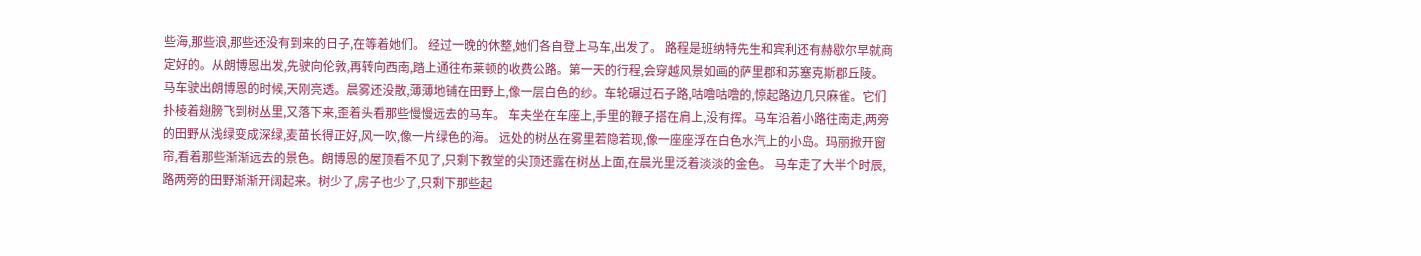些海,那些浪,那些还没有到来的日子,在等着她们。 经过一晚的休整,她们各自登上马车,出发了。 路程是班纳特先生和宾利还有赫歇尔早就商定好的。从朗博恩出发,先驶向伦敦,再转向西南,踏上通往布莱顿的收费公路。第一天的行程,会穿越风景如画的萨里郡和苏塞克斯郡丘陵。 马车驶出朗博恩的时候,天刚亮透。晨雾还没散,薄薄地铺在田野上,像一层白色的纱。车轮碾过石子路,咕噜咕噜的,惊起路边几只麻雀。它们扑棱着翅膀飞到树丛里,又落下来,歪着头看那些慢慢远去的马车。 车夫坐在车座上,手里的鞭子搭在肩上,没有挥。马车沿着小路往南走,两旁的田野从浅绿变成深绿,麦苗长得正好,风一吹,像一片绿色的海。 远处的树丛在雾里若隐若现,像一座座浮在白色水汽上的小岛。玛丽掀开窗帘,看着那些渐渐远去的景色。朗博恩的屋顶看不见了,只剩下教堂的尖顶还露在树丛上面,在晨光里泛着淡淡的金色。 马车走了大半个时辰,路两旁的田野渐渐开阔起来。树少了,房子也少了,只剩下那些起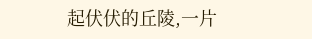起伏伏的丘陵,一片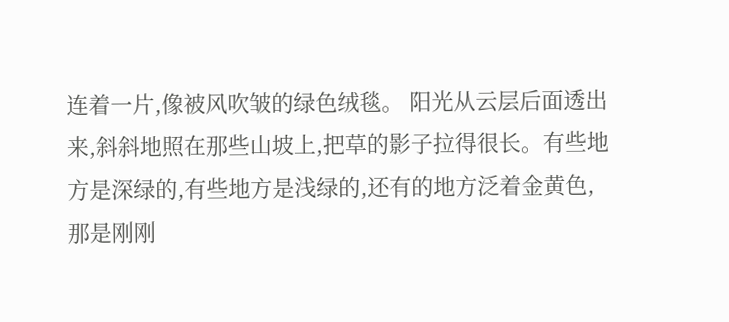连着一片,像被风吹皱的绿色绒毯。 阳光从云层后面透出来,斜斜地照在那些山坡上,把草的影子拉得很长。有些地方是深绿的,有些地方是浅绿的,还有的地方泛着金黄色,那是刚刚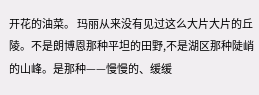开花的油菜。 玛丽从来没有见过这么大片大片的丘陵。不是朗博恩那种平坦的田野,不是湖区那种陡峭的山峰。是那种——慢慢的、缓缓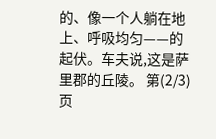的、像一个人躺在地上、呼吸均匀——的起伏。车夫说,这是萨里郡的丘陵。 第(2/3)页